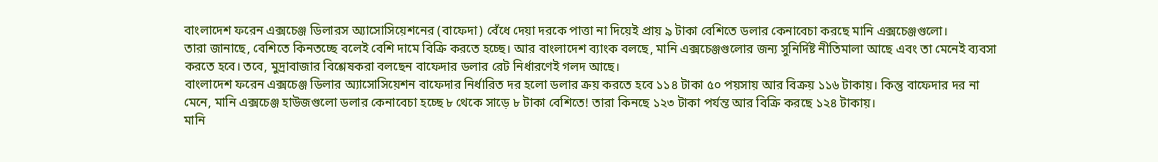বাংলাদেশ ফরেন এক্সচেঞ্জ ডিলারস অ্যাসোসিয়েশনের (বাফেদা) বেঁধে দেয়া দরকে পাত্তা না দিয়েই প্রায় ৯ টাকা বেশিতে ডলার কেনাবেচা করছে মানি এক্সচেঞ্জগুলো।
তারা জানাছে, বেশিতে কিনতচ্ছে বলেই বেশি দামে বিক্রি করতে হচ্ছে। আর বাংলাদেশ ব্যাংক বলছে, মানি এক্সচেঞ্জগুলোর জন্য সুনির্দিষ্ট নীতিমালা আছে এবং তা মেনেই ব্যবসা করতে হবে। তবে, মুদ্রাবাজার বিশ্লেষকরা বলছেন বাফেদার ডলার রেট নির্ধারণেই গলদ আছে।
বাংলাদেশ ফরেন এক্সচেঞ্জ ডিলার অ্যাসোসিয়েশন বাফেদার নির্ধারিত দর হলো ডলার ক্রয় করতে হবে ১১৪ টাকা ৫০ পয়সায় আর বিক্রয় ১১৬ টাকায়। কিন্তু বাফেদার দর না মেনে, মানি এক্সচেঞ্জ হাউজগুলো ডলার কেনাবেচা হচ্ছে ৮ থেকে সাড়ে ৮ টাকা বেশিতে! তারা কিনছে ১২৩ টাকা পর্যন্ত আর বিক্রি করছে ১২৪ টাকায়।
মানি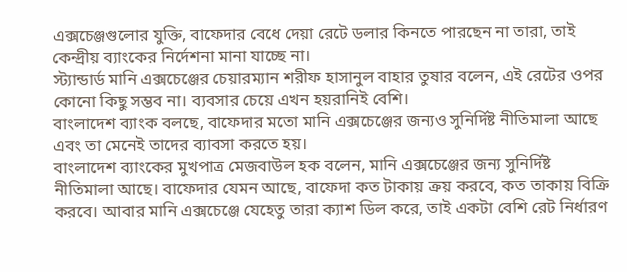এক্সচেঞ্জগুলোর যুক্তি, বাফেদার বেধে দেয়া রেটে ডলার কিনতে পারছেন না তারা, তাই কেন্দ্রীয় ব্যাংকের নির্দেশনা মানা যাচ্ছে না।
স্ট্যান্ডার্ড মানি এক্সচেঞ্জের চেয়ারম্যান শরীফ হাসানুল বাহার তুষার বলেন, এই রেটের ওপর কোনো কিছু সম্ভব না। ব্যবসার চেয়ে এখন হয়রানিই বেশি।
বাংলাদেশ ব্যাংক বলছে, বাফেদার মতো মানি এক্সচেঞ্জের জন্যও সুনির্দিষ্ট নীতিমালা আছে এবং তা মেনেই তাদের ব্যাবসা করতে হয়।
বাংলাদেশ ব্যাংকের মুখপাত্র মেজবাউল হক বলেন, মানি এক্সচেঞ্জের জন্য সুনির্দিষ্ট নীতিমালা আছে। বাফেদার যেমন আছে, বাফেদা কত টাকায় ক্রয় করবে, কত তাকায় বিক্রি করবে। আবার মানি এক্সচেঞ্জে যেহেতু তারা ক্যাশ ডিল করে, তাই একটা বেশি রেট নির্ধারণ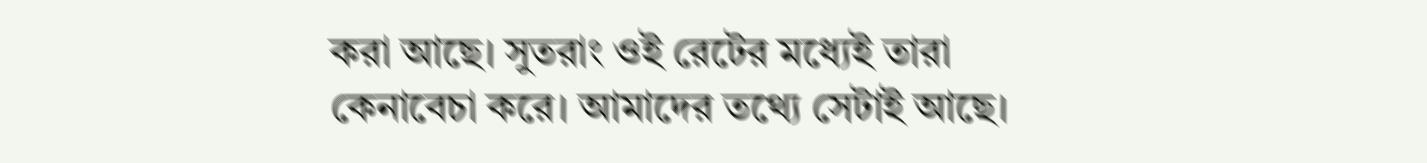করা আছে। সুতরাং ওই রেটের মধ্যেই তারা কেনাবেচা করে। আমাদের তথ্যে সেটাই আছে।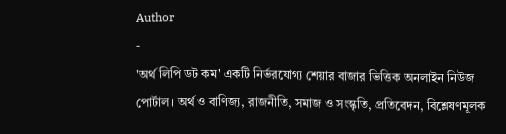Author
-
'অর্থ লিপি ডট কম' একটি নির্ভরযোগ্য শেয়ার বাজার ভিত্তিক অনলাইন নিউজ পোর্টাল। অর্থ ও বাণিজ্য, রাজনীতি, সমাজ ও সংস্কৃতি, প্রতিবেদন, বিশ্লেষণমূলক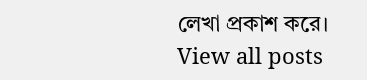লেখা প্রকাশ করে।
View all posts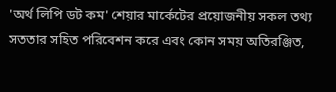'অর্থ লিপি ডট কম' শেয়ার মার্কেটের প্রয়োজনীয় সকল তথ্য সততার সহিত পরিবেশন করে এবং কোন সময় অতিরঞ্জিত,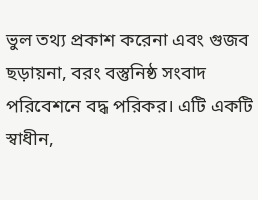ভুল তথ্য প্রকাশ করেনা এবং গুজব ছড়ায়না, বরং বস্তুনিষ্ঠ সংবাদ পরিবেশনে বদ্ধ পরিকর। এটি একটি স্বাধীন,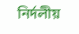নির্দলীয়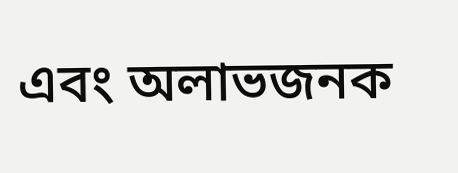এবং অলাভজনক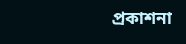প্রকাশনা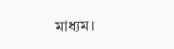মাধ্যম।